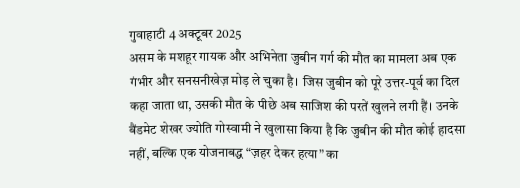गुवाहाटी 4 अक्टूबर 2025
असम के मशहूर गायक और अभिनेता जुबीन गर्ग की मौत का मामला अब एक गंभीर और सनसनीखेज़ मोड़ ले चुका है। जिस जुबीन को पूरे उत्तर-पूर्व का दिल कहा जाता था, उसकी मौत के पीछे अब साजिश की परतें खुलने लगी हैं। उनके बैंडमेट शेखर ज्योति गोस्वामी ने खुलासा किया है कि जुबीन की मौत कोई हादसा नहीं, बल्कि एक योजनाबद्ध “ज़हर देकर हत्या” का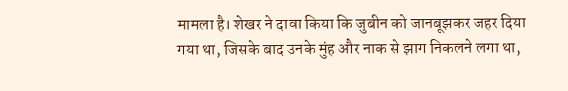मामला है। शेखर ने दावा किया कि जुबीन को जानबूझकर जहर दिया गया था, जिसके बाद उनके मुंह और नाक से झाग निकलने लगा था,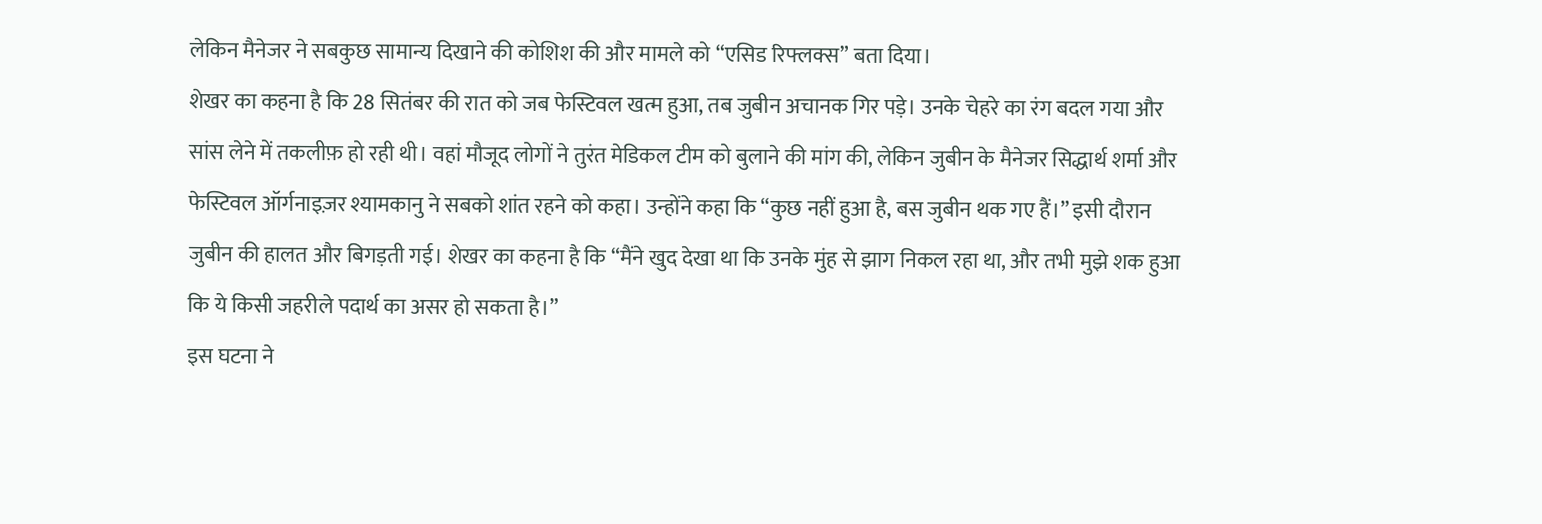लेकिन मैनेजर ने सबकुछ सामान्य दिखाने की कोशिश की और मामले को “एसिड रिफ्लक्स” बता दिया।
शेखर का कहना है कि 28 सितंबर की रात को जब फेस्टिवल खत्म हुआ, तब जुबीन अचानक गिर पड़े। उनके चेहरे का रंग बदल गया और सांस लेने में तकलीफ़ हो रही थी। वहां मौजूद लोगों ने तुरंत मेडिकल टीम को बुलाने की मांग की, लेकिन जुबीन के मैनेजर सिद्धार्थ शर्मा और फेस्टिवल ऑर्गनाइज़र श्यामकानु ने सबको शांत रहने को कहा। उन्होंने कहा कि “कुछ नहीं हुआ है, बस जुबीन थक गए हैं।” इसी दौरान जुबीन की हालत और बिगड़ती गई। शेखर का कहना है कि “मैंने खुद देखा था कि उनके मुंह से झाग निकल रहा था, और तभी मुझे शक हुआ कि ये किसी जहरीले पदार्थ का असर हो सकता है।”
इस घटना ने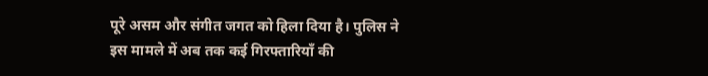पूरे असम और संगीत जगत को हिला दिया है। पुलिस ने इस मामले में अब तक कई गिरफ्तारियाँ की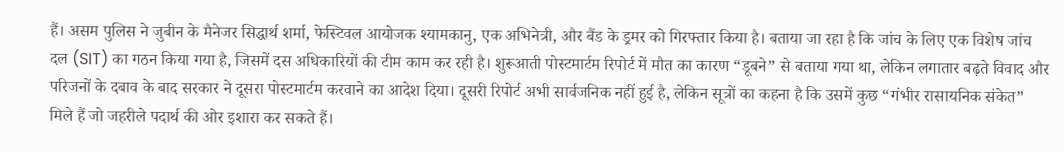हैं। असम पुलिस ने जुबीन के मैनेजर सिद्धार्थ शर्मा, फेस्टिवल आयोजक श्यामकानु, एक अभिनेत्री, और बैंड के ड्रमर को गिरफ्तार किया है। बताया जा रहा है कि जांच के लिए एक विशेष जांच दल (SIT) का गठन किया गया है, जिसमें दस अधिकारियों की टीम काम कर रही है। शुरूआती पोस्टमार्टम रिपोर्ट में मौत का कारण “डूबने” से बताया गया था, लेकिन लगातार बढ़ते विवाद और परिजनों के दबाव के बाद सरकार ने दूसरा पोस्टमार्टम करवाने का आदेश दिया। दूसरी रिपोर्ट अभी सार्वजनिक नहीं हुई है, लेकिन सूत्रों का कहना है कि उसमें कुछ “गंभीर रासायनिक संकेत” मिले हैं जो जहरीले पदार्थ की ओर इशारा कर सकते हैं।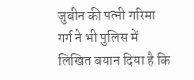जुबीन की पत्नी गरिमा गर्ग ने भी पुलिस में लिखित बयान दिया है कि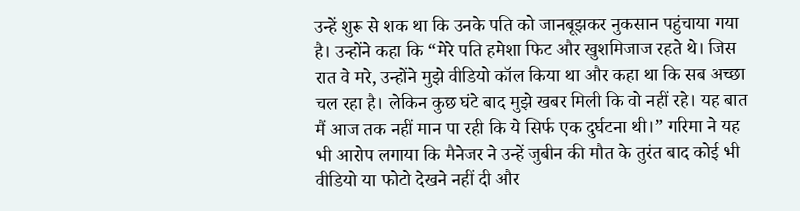उन्हें शुरू से शक था कि उनके पति को जानबूझकर नुकसान पहुंचाया गया है। उन्होंने कहा कि “मेरे पति हमेशा फिट और खुशमिजाज रहते थे। जिस रात वे मरे, उन्होंने मुझे वीडियो कॉल किया था और कहा था कि सब अच्छा चल रहा है। लेकिन कुछ घंटे बाद मुझे खबर मिली कि वो नहीं रहे। यह बात मैं आज तक नहीं मान पा रही कि ये सिर्फ एक दुर्घटना थी।” गरिमा ने यह भी आरोप लगाया कि मैनेजर ने उन्हें जुबीन की मौत के तुरंत बाद कोई भी वीडियो या फोटो देखने नहीं दी और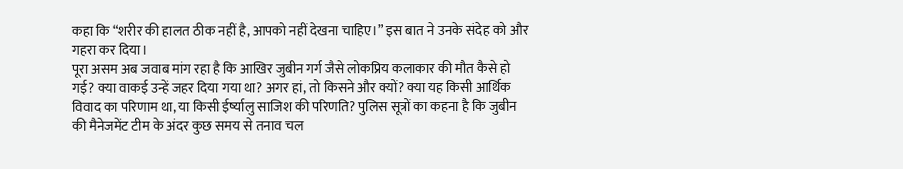कहा कि “शरीर की हालत ठीक नहीं है, आपको नहीं देखना चाहिए।” इस बात ने उनके संदेह को और गहरा कर दिया।
पूरा असम अब जवाब मांग रहा है कि आखिर जुबीन गर्ग जैसे लोकप्रिय कलाकार की मौत कैसे हो गई? क्या वाकई उन्हें जहर दिया गया था? अगर हां, तो किसने और क्यों? क्या यह किसी आर्थिक विवाद का परिणाम था, या किसी ईर्ष्यालु साजिश की परिणति? पुलिस सूत्रों का कहना है कि जुबीन की मैनेजमेंट टीम के अंदर कुछ समय से तनाव चल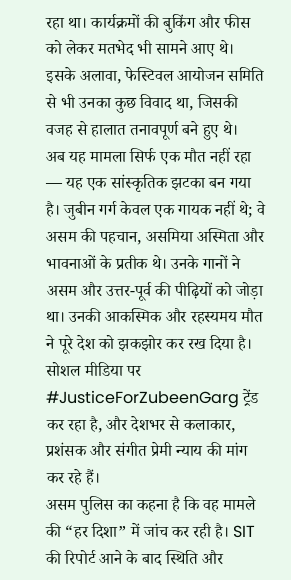रहा था। कार्यक्रमों की बुकिंग और फीस को लेकर मतभेद भी सामने आए थे। इसके अलावा, फेस्टिवल आयोजन समिति से भी उनका कुछ विवाद था, जिसकी वजह से हालात तनावपूर्ण बने हुए थे।
अब यह मामला सिर्फ एक मौत नहीं रहा — यह एक सांस्कृतिक झटका बन गया है। जुबीन गर्ग केवल एक गायक नहीं थे; वे असम की पहचान, असमिया अस्मिता और भावनाओं के प्रतीक थे। उनके गानों ने असम और उत्तर-पूर्व की पीढ़ियों को जोड़ा था। उनकी आकस्मिक और रहस्यमय मौत ने पूरे देश को झकझोर कर रख दिया है। सोशल मीडिया पर #JusticeForZubeenGarg ट्रेंड कर रहा है, और देशभर से कलाकार, प्रशंसक और संगीत प्रेमी न्याय की मांग कर रहे हैं।
असम पुलिस का कहना है कि वह मामले की “हर दिशा” में जांच कर रही है। SIT की रिपोर्ट आने के बाद स्थिति और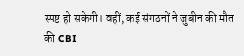स्पष्ट हो सकेगी। वहीं, कई संगठनों ने जुबीन की मौत की CBI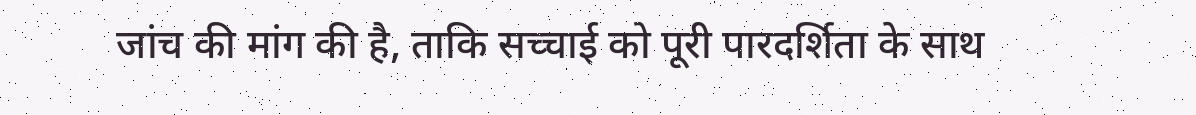जांच की मांग की है, ताकि सच्चाई को पूरी पारदर्शिता के साथ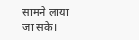सामने लाया जा सके।